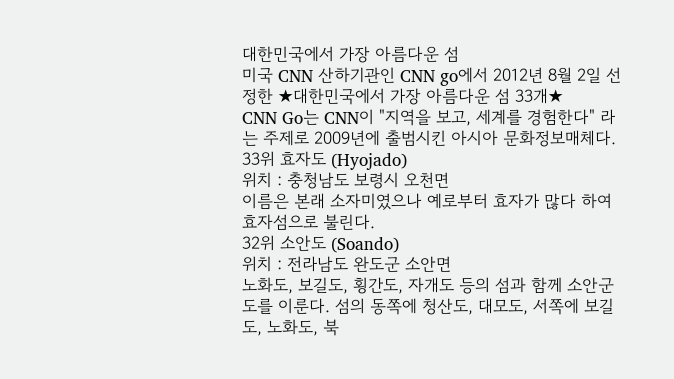대한민국에서 가장 아름다운 섬
미국 CNN 산하기관인 CNN go에서 2012년 8월 2일 선정한 ★대한민국에서 가장 아름다운 섬 33개★
CNN Go는 CNN이 "지역을 보고, 세계를 경험한다" 라는 주제로 2009년에 출범시킨 아시아 문화정보매체다.
33위 효자도 (Hyojado)
위치 : 충청남도 보령시 오천면
이름은 본래 소자미였으나 예로부터 효자가 많다 하여 효자섬으로 불린다.
32위 소안도 (Soando)
위치 : 전라남도 완도군 소안면
노화도, 보길도, 횡간도, 자개도 등의 섬과 함께 소안군도를 이룬다. 섬의 동쪽에 청산도, 대모도, 서쪽에 보길도, 노화도, 북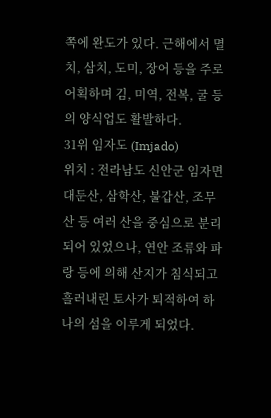쪽에 완도가 있다. 근해에서 멸치, 삼치, 도미, 장어 등을 주로 어획하며 김, 미역, 전복, 굴 등의 양식업도 활발하다.
31위 임자도 (Imjado)
위치 : 전라남도 신안군 임자면
대둔산, 삼학산, 불갑산, 조무산 등 여러 산을 중심으로 분리되어 있었으나, 연안 조류와 파랑 등에 의해 산지가 침식되고 흘러내린 토사가 퇴적하여 하나의 섬을 이루게 되었다.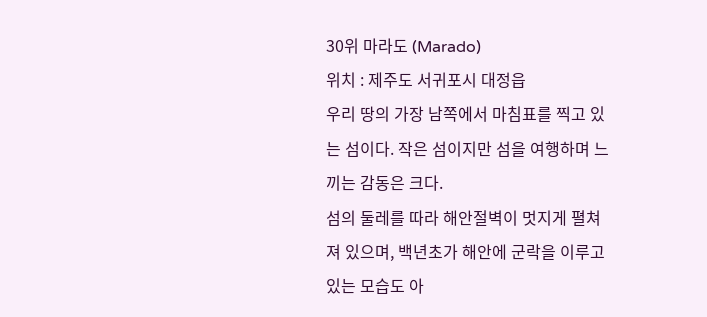30위 마라도 (Marado)
위치 : 제주도 서귀포시 대정읍
우리 땅의 가장 남쪽에서 마침표를 찍고 있는 섬이다. 작은 섬이지만 섬을 여행하며 느끼는 감동은 크다.
섬의 둘레를 따라 해안절벽이 멋지게 펼쳐져 있으며, 백년초가 해안에 군락을 이루고 있는 모습도 아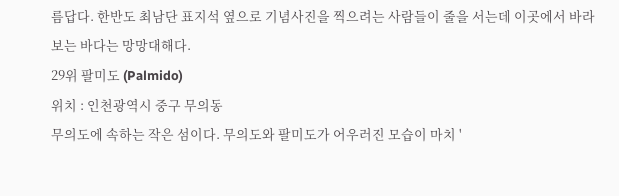름답다. 한반도 최남단 표지석 옆으로 기념사진을 찍으려는 사람들이 줄을 서는데 이곳에서 바라보는 바다는 망망대해다.
29위 팔미도 (Palmido)
위치 : 인천광역시 중구 무의동
무의도에 속하는 작은 섬이다. 무의도와 팔미도가 어우러진 모습이 마치 '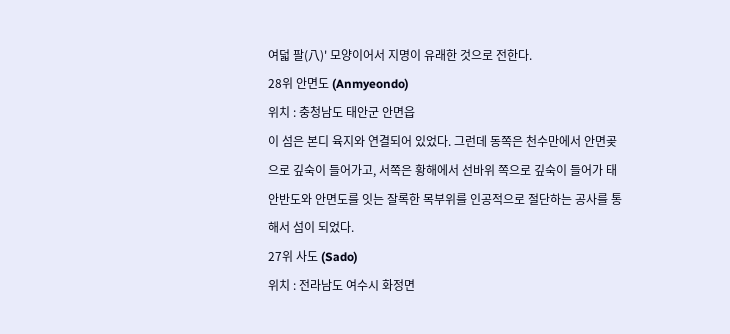여덟 팔(八)' 모양이어서 지명이 유래한 것으로 전한다.
28위 안면도 (Anmyeondo)
위치 : 충청남도 태안군 안면읍
이 섬은 본디 육지와 연결되어 있었다. 그런데 동쪽은 천수만에서 안면곶으로 깊숙이 들어가고, 서쪽은 황해에서 선바위 쪽으로 깊숙이 들어가 태안반도와 안면도를 잇는 잘록한 목부위를 인공적으로 절단하는 공사를 통해서 섬이 되었다.
27위 사도 (Sado)
위치 : 전라남도 여수시 화정면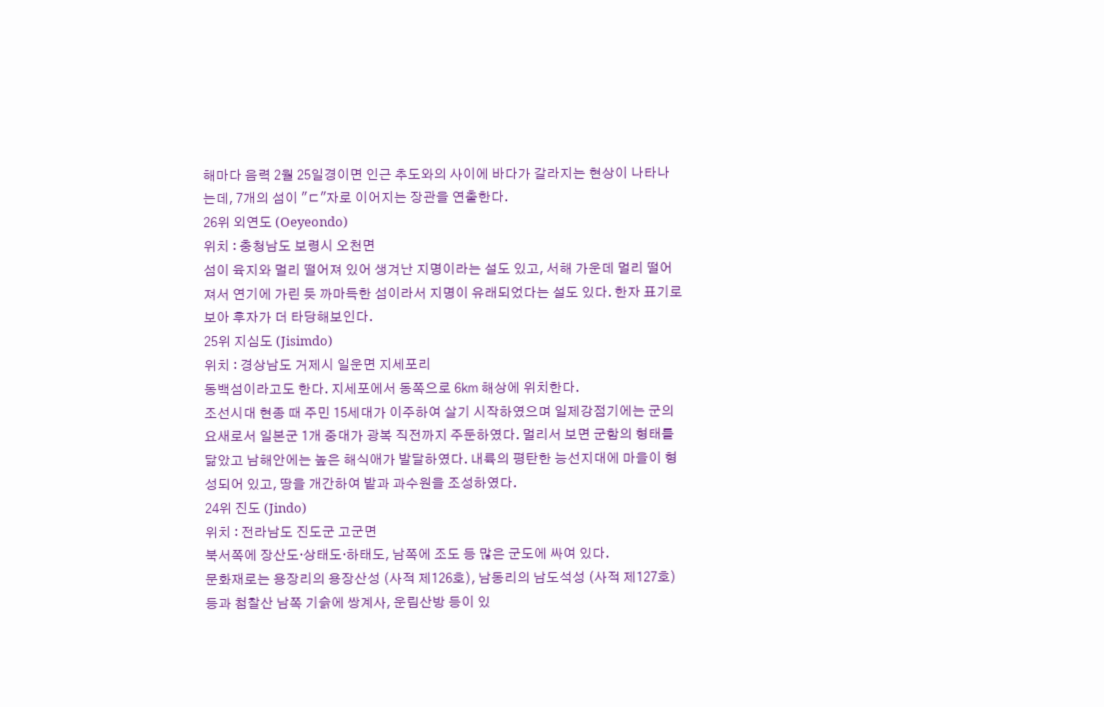해마다 음력 2월 25일경이면 인근 추도와의 사이에 바다가 갈라지는 현상이 나타나는데, 7개의 섬이 "ㄷ"자로 이어지는 장관을 연출한다.
26위 외연도 (Oeyeondo)
위치 : 충청남도 보령시 오천면
섬이 육지와 멀리 떨어져 있어 생겨난 지명이라는 설도 있고, 서해 가운데 멀리 떨어져서 연기에 가린 듯 까마득한 섬이라서 지명이 유래되었다는 설도 있다. 한자 표기로 보아 후자가 더 타당해보인다.
25위 지심도 (Jisimdo)
위치 : 경상남도 거제시 일운면 지세포리
동백섬이라고도 한다. 지세포에서 동쪽으로 6㎞ 해상에 위치한다.
조선시대 현종 때 주민 15세대가 이주하여 살기 시작하였으며 일제강점기에는 군의 요새로서 일본군 1개 중대가 광복 직전까지 주둔하였다. 멀리서 보면 군함의 형태를 닮았고 남해안에는 높은 해식애가 발달하였다. 내륙의 평탄한 능선지대에 마을이 형성되어 있고, 땅을 개간하여 밭과 과수원을 조성하였다.
24위 진도 (Jindo)
위치 : 전라남도 진도군 고군면
북서쪽에 장산도·상태도·하태도, 남쪽에 조도 등 많은 군도에 싸여 있다.
문화재로는 용장리의 용장산성 (사적 제126호), 남동리의 남도석성 (사적 제127호) 등과 첨찰산 남쪽 기슭에 쌍계사, 운림산방 등이 있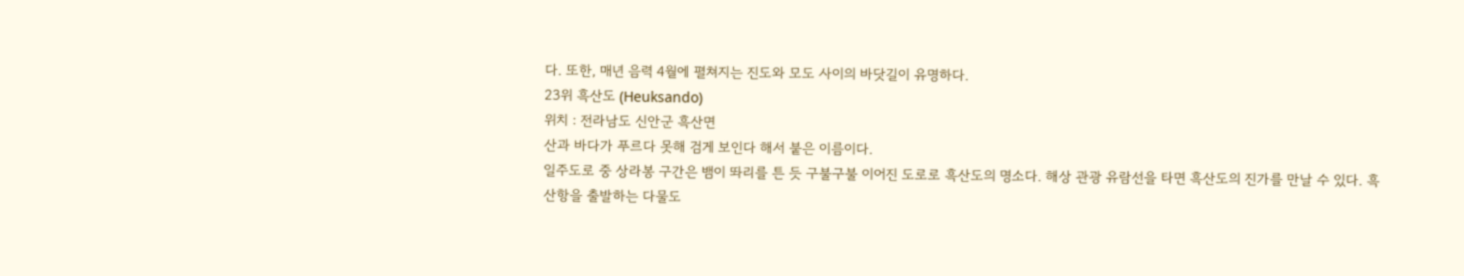다. 또한, 매년 음력 4월에 펼쳐지는 진도와 모도 사이의 바닷길이 유명하다.
23위 흑산도 (Heuksando)
위치 : 전라남도 신안군 흑산면
산과 바다가 푸르다 못해 검게 보인다 해서 붙은 이름이다.
일주도로 중 상라봉 구간은 뱀이 똬리를 튼 듯 구불구불 이어진 도로로 흑산도의 명소다. 해상 관광 유람선을 타면 흑산도의 진가를 만날 수 있다. 흑산항을 출발하는 다물도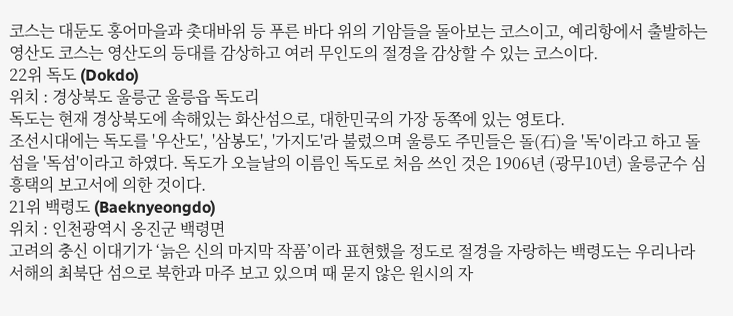코스는 대둔도 홍어마을과 촛대바위 등 푸른 바다 위의 기암들을 돌아보는 코스이고, 예리항에서 출발하는 영산도 코스는 영산도의 등대를 감상하고 여러 무인도의 절경을 감상할 수 있는 코스이다.
22위 독도 (Dokdo)
위치 : 경상북도 울릉군 울릉읍 독도리
독도는 현재 경상북도에 속해있는 화산섬으로, 대한민국의 가장 동쪽에 있는 영토다.
조선시대에는 독도를 '우산도', '삼봉도', '가지도'라 불렀으며 울릉도 주민들은 돌(石)을 '독'이라고 하고 돌섬을 '독섬'이라고 하였다. 독도가 오늘날의 이름인 독도로 처음 쓰인 것은 1906년 (광무10년) 울릉군수 심흥택의 보고서에 의한 것이다.
21위 백령도 (Baeknyeongdo)
위치 : 인천광역시 옹진군 백령면
고려의 충신 이대기가 ‘늙은 신의 마지막 작품’이라 표현했을 정도로 절경을 자랑하는 백령도는 우리나라 서해의 최북단 섬으로 북한과 마주 보고 있으며 때 묻지 않은 원시의 자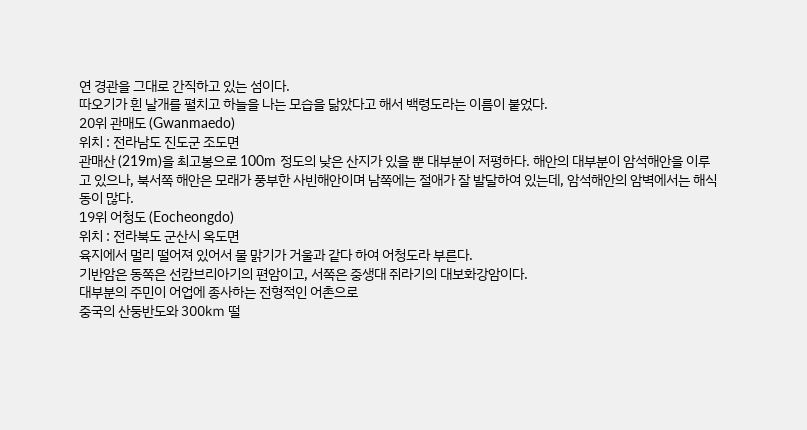연 경관을 그대로 간직하고 있는 섬이다.
따오기가 흰 날개를 펼치고 하늘을 나는 모습을 닮았다고 해서 백령도라는 이름이 붙었다.
20위 관매도 (Gwanmaedo)
위치 : 전라남도 진도군 조도면
관매산 (219m)을 최고봉으로 100m 정도의 낮은 산지가 있을 뿐 대부분이 저평하다. 해안의 대부분이 암석해안을 이루고 있으나, 북서쪽 해안은 모래가 풍부한 사빈해안이며 남쪽에는 절애가 잘 발달하여 있는데, 암석해안의 암벽에서는 해식동이 많다.
19위 어청도 (Eocheongdo)
위치 : 전라북도 군산시 옥도면
육지에서 멀리 떨어져 있어서 물 맑기가 거울과 같다 하여 어청도라 부른다.
기반암은 동쪽은 선캄브리아기의 편암이고, 서쪽은 중생대 쥐라기의 대보화강암이다.
대부분의 주민이 어업에 종사하는 전형적인 어촌으로
중국의 산둥반도와 300㎞ 떨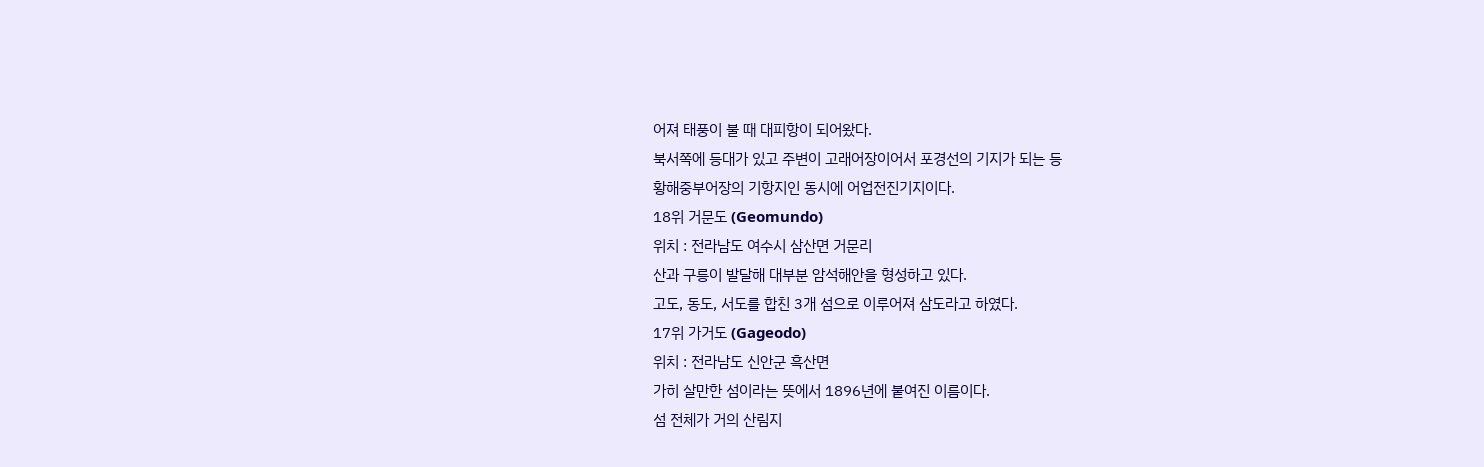어져 태풍이 불 때 대피항이 되어왔다.
북서쪽에 등대가 있고 주변이 고래어장이어서 포경선의 기지가 되는 등
황해중부어장의 기항지인 동시에 어업전진기지이다.
18위 거문도 (Geomundo)
위치 : 전라남도 여수시 삼산면 거문리
산과 구릉이 발달해 대부분 암석해안을 형성하고 있다.
고도, 동도, 서도를 합친 3개 섬으로 이루어져 삼도라고 하였다.
17위 가거도 (Gageodo)
위치 : 전라남도 신안군 흑산면
가히 살만한 섬이라는 뜻에서 1896년에 붙여진 이름이다.
섬 전체가 거의 산림지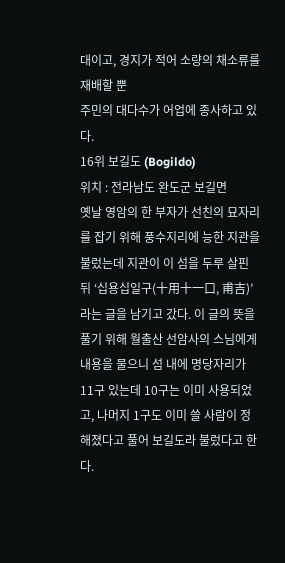대이고, 경지가 적어 소량의 채소류를 재배할 뿐
주민의 대다수가 어업에 종사하고 있다.
16위 보길도 (Bogildo)
위치 : 전라남도 완도군 보길면
옛날 영암의 한 부자가 선친의 묘자리를 잡기 위해 풍수지리에 능한 지관을 불렀는데 지관이 이 섬을 두루 살핀 뒤 ‘십용십일구(十用十一口, 甫吉)’라는 글을 남기고 갔다. 이 글의 뜻을 풀기 위해 월출산 선암사의 스님에게 내용을 물으니 섬 내에 명당자리가 11구 있는데 10구는 이미 사용되었고, 나머지 1구도 이미 쓸 사람이 정해졌다고 풀어 보길도라 불렀다고 한다.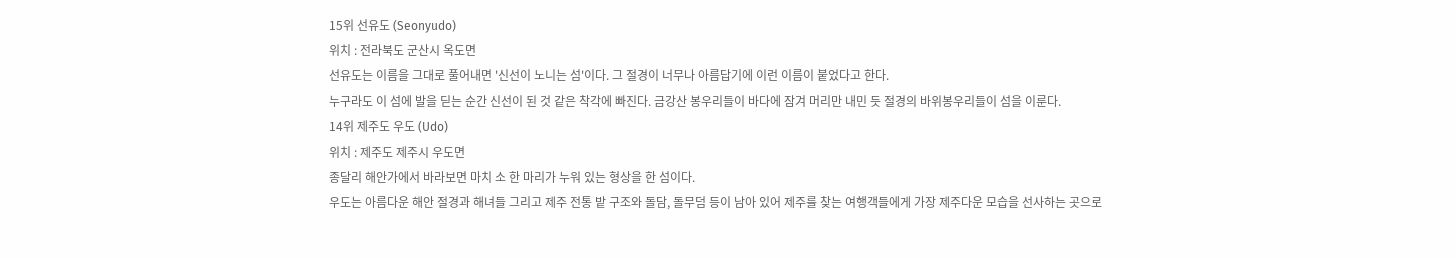15위 선유도 (Seonyudo)
위치 : 전라북도 군산시 옥도면
선유도는 이름을 그대로 풀어내면 '신선이 노니는 섬'이다. 그 절경이 너무나 아름답기에 이런 이름이 붙었다고 한다.
누구라도 이 섬에 발을 딛는 순간 신선이 된 것 같은 착각에 빠진다. 금강산 봉우리들이 바다에 잠겨 머리만 내민 듯 절경의 바위봉우리들이 섬을 이룬다.
14위 제주도 우도 (Udo)
위치 : 제주도 제주시 우도면
종달리 해안가에서 바라보면 마치 소 한 마리가 누워 있는 형상을 한 섬이다.
우도는 아름다운 해안 절경과 해녀들 그리고 제주 전통 밭 구조와 돌담, 돌무덤 등이 남아 있어 제주를 찾는 여행객들에게 가장 제주다운 모습을 선사하는 곳으로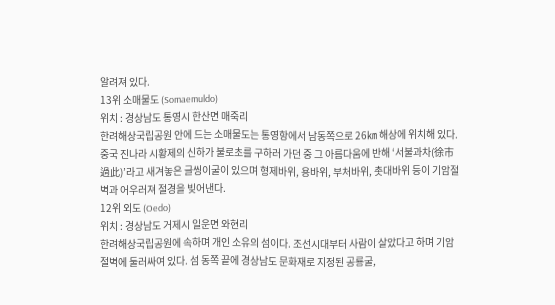알려져 있다.
13위 소매물도 (Somaemuldo)
위치 : 경상남도 통영시 한산면 매죽리
한려해상국립공원 안에 드는 소매물도는 통영항에서 남동쪽으로 26㎞ 해상에 위치해 있다.
중국 진나라 시황제의 신하가 불로초를 구하러 가던 중 그 아름다움에 반해 ‘서불과차(徐市過此)’라고 새겨놓은 글씽이굴이 있으며 형제바위, 용바위, 부처바위, 촛대바위 등이 기암절벽과 어우러져 절경을 빚어낸다.
12위 외도 (Oedo)
위치 : 경상남도 거제시 일운면 와현리
한려해상국립공원에 속하며 개인 소유의 섬이다. 조선시대부터 사람이 살았다고 하며 기암절벽에 둘러싸여 있다. 섬 동쪽 끝에 경상남도 문화재로 지정된 공룡굴,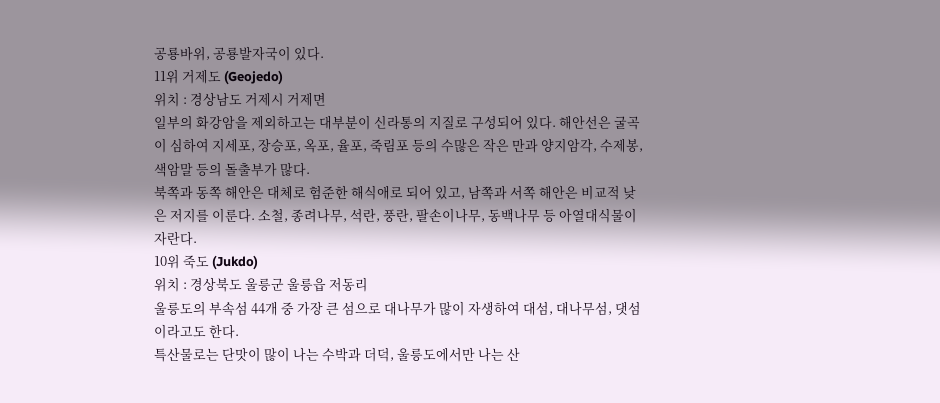공룡바위, 공룡발자국이 있다.
11위 거제도 (Geojedo)
위치 : 경상남도 거제시 거제면
일부의 화강암을 제외하고는 대부분이 신라통의 지질로 구성되어 있다. 해안선은 굴곡이 심하여 지세포, 장승포, 옥포, 율포, 죽림포 등의 수많은 작은 만과 양지암각, 수제봉, 색암말 등의 돌출부가 많다.
북쪽과 동쪽 해안은 대체로 험준한 해식애로 되어 있고, 남쪽과 서쪽 해안은 비교적 낮은 저지를 이룬다. 소철, 종려나무, 석란, 풍란, 팔손이나무, 동백나무 등 아열대식물이 자란다.
10위 죽도 (Jukdo)
위치 : 경상북도 울릉군 울릉읍 저동리
울릉도의 부속섬 44개 중 가장 큰 섬으로 대나무가 많이 자생하여 대섬, 대나무섬, 댓섬이라고도 한다.
특산물로는 단맛이 많이 나는 수박과 더덕, 울릉도에서만 나는 산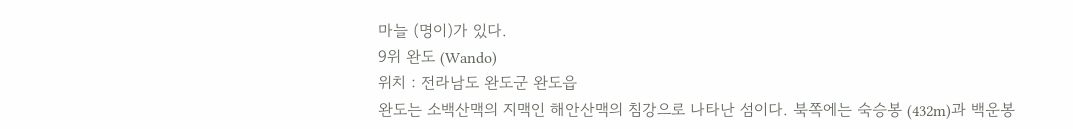마늘 (명이)가 있다.
9위 완도 (Wando)
위치 : 전라남도 완도군 완도읍
완도는 소백산맥의 지맥인 해안산맥의 침강으로 나타난 섬이다. 북쪽에는 숙승봉 (432m)과 백운봉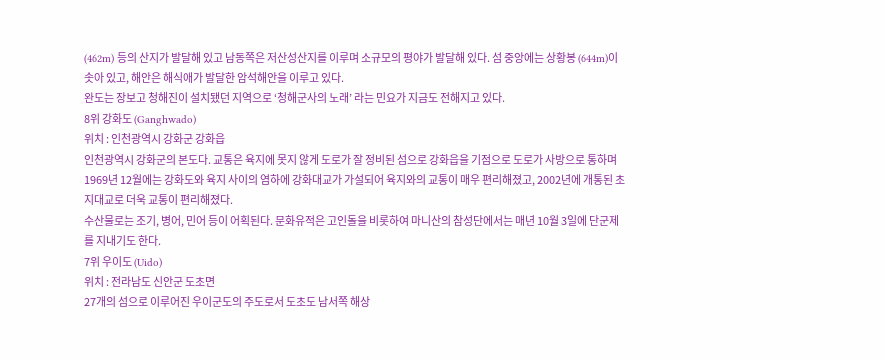(462m) 등의 산지가 발달해 있고 남동쪽은 저산성산지를 이루며 소규모의 평야가 발달해 있다. 섬 중앙에는 상황봉 (644m)이 솟아 있고, 해안은 해식애가 발달한 암석해안을 이루고 있다.
완도는 장보고 청해진이 설치됐던 지역으로 ‘청해군사의 노래’ 라는 민요가 지금도 전해지고 있다.
8위 강화도 (Ganghwado)
위치 : 인천광역시 강화군 강화읍
인천광역시 강화군의 본도다. 교통은 육지에 못지 않게 도로가 잘 정비된 섬으로 강화읍을 기점으로 도로가 사방으로 통하며 1969년 12월에는 강화도와 육지 사이의 염하에 강화대교가 가설되어 육지와의 교통이 매우 편리해졌고, 2002년에 개통된 초지대교로 더욱 교통이 편리해졌다.
수산물로는 조기, 병어, 민어 등이 어획된다. 문화유적은 고인돌을 비롯하여 마니산의 참성단에서는 매년 10월 3일에 단군제를 지내기도 한다.
7위 우이도 (Uido)
위치 : 전라남도 신안군 도초면
27개의 섬으로 이루어진 우이군도의 주도로서 도초도 남서쪽 해상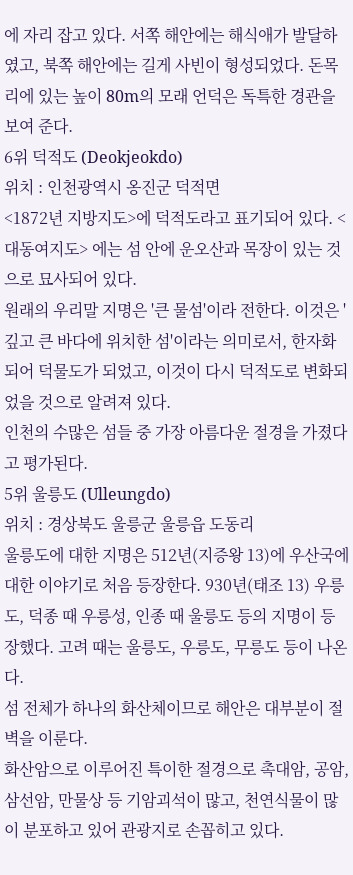에 자리 잡고 있다. 서쪽 해안에는 해식애가 발달하였고, 북쪽 해안에는 길게 사빈이 형성되었다. 돈목리에 있는 높이 80m의 모래 언덕은 독특한 경관을 보여 준다.
6위 덕적도 (Deokjeokdo)
위치 : 인천광역시 옹진군 덕적면
<1872년 지방지도>에 덕적도라고 표기되어 있다. <대동여지도> 에는 섬 안에 운오산과 목장이 있는 것으로 묘사되어 있다.
원래의 우리말 지명은 '큰 물섬'이라 전한다. 이것은 '깊고 큰 바다에 위치한 섬'이라는 의미로서, 한자화되어 덕물도가 되었고, 이것이 다시 덕적도로 변화되었을 것으로 알려져 있다.
인천의 수많은 섬들 중 가장 아름다운 절경을 가졌다고 평가된다.
5위 울릉도 (Ulleungdo)
위치 : 경상북도 울릉군 울릉읍 도동리
울릉도에 대한 지명은 512년(지증왕 13)에 우산국에 대한 이야기로 처음 등장한다. 930년(태조 13) 우릉도, 덕종 때 우릉성, 인종 때 울릉도 등의 지명이 등장했다. 고려 때는 울릉도, 우릉도, 무릉도 등이 나온다.
섬 전체가 하나의 화산체이므로 해안은 대부분이 절벽을 이룬다.
화산암으로 이루어진 특이한 절경으로 촉대암, 공암, 삼선암, 만물상 등 기암괴석이 많고, 천연식물이 많이 분포하고 있어 관광지로 손꼽히고 있다.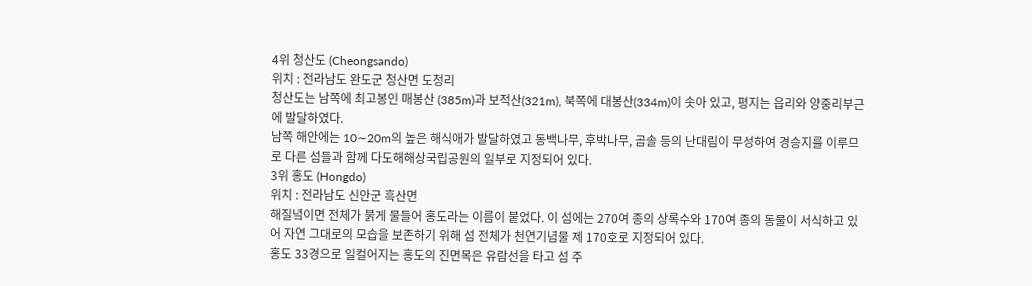4위 청산도 (Cheongsando)
위치 : 전라남도 완도군 청산면 도청리
청산도는 남쪽에 최고봉인 매봉산 (385m)과 보적산(321m), 북쪽에 대봉산(334m)이 솟아 있고, 평지는 읍리와 양중리부근에 발달하였다.
남쪽 해안에는 10∼20m의 높은 해식애가 발달하였고 동백나무, 후박나무, 곰솔 등의 난대림이 무성하여 경승지를 이루므로 다른 섬들과 함께 다도해해상국립공원의 일부로 지정되어 있다.
3위 홍도 (Hongdo)
위치 : 전라남도 신안군 흑산면
해질녘이면 전체가 붉게 물들어 홍도라는 이름이 붙었다. 이 섬에는 270여 종의 상록수와 170여 종의 동물이 서식하고 있어 자연 그대로의 모습을 보존하기 위해 섬 전체가 천연기념물 제 170호로 지정되어 있다.
홍도 33경으로 일컬어지는 홍도의 진면목은 유람선을 타고 섬 주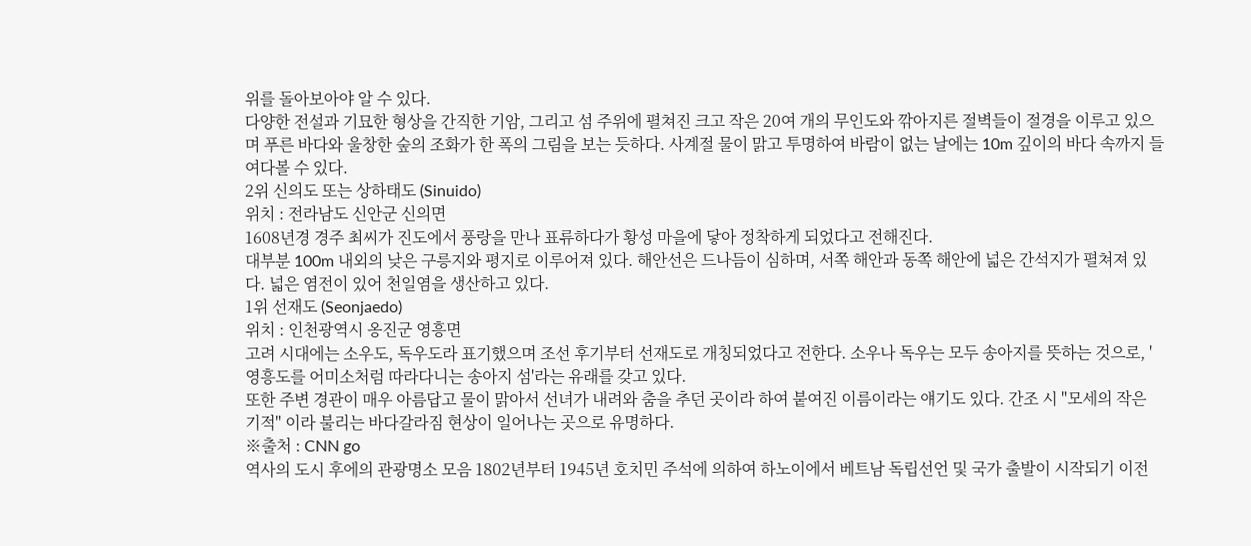위를 돌아보아야 알 수 있다.
다양한 전설과 기묘한 형상을 간직한 기암, 그리고 섬 주위에 펼쳐진 크고 작은 20여 개의 무인도와 깎아지른 절벽들이 절경을 이루고 있으며 푸른 바다와 울창한 숲의 조화가 한 폭의 그림을 보는 듯하다. 사계절 물이 맑고 투명하여 바람이 없는 날에는 10m 깊이의 바다 속까지 들여다볼 수 있다.
2위 신의도 또는 상하태도 (Sinuido)
위치 : 전라남도 신안군 신의면
1608년경 경주 최씨가 진도에서 풍랑을 만나 표류하다가 황성 마을에 닿아 정착하게 되었다고 전해진다.
대부분 100m 내외의 낮은 구릉지와 평지로 이루어져 있다. 해안선은 드나듬이 심하며, 서쪽 해안과 동쪽 해안에 넓은 간석지가 펼쳐져 있다. 넓은 염전이 있어 천일염을 생산하고 있다.
1위 선재도 (Seonjaedo)
위치 : 인천광역시 옹진군 영흥면
고려 시대에는 소우도, 독우도라 표기했으며 조선 후기부터 선재도로 개칭되었다고 전한다. 소우나 독우는 모두 송아지를 뜻하는 것으로, ' 영흥도를 어미소처럼 따라다니는 송아지 섬'라는 유래를 갖고 있다.
또한 주변 경관이 매우 아름답고 물이 맑아서 선녀가 내려와 춤을 추던 곳이라 하여 붙여진 이름이라는 얘기도 있다. 간조 시 "모세의 작은 기적" 이라 불리는 바다갈라짐 현상이 일어나는 곳으로 유명하다.
※출처 : CNN go
역사의 도시 후에의 관광명소 모음 1802년부터 1945년 호치민 주석에 의하여 하노이에서 베트남 독립선언 및 국가 출발이 시작되기 이전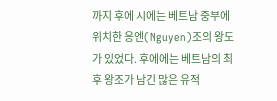까지 후에 시에는 베트남 중부에 위치한 응엔(Nguyen)조의 왕도가 있었다. 후에에는 베트남의 최후 왕조가 남긴 많은 유적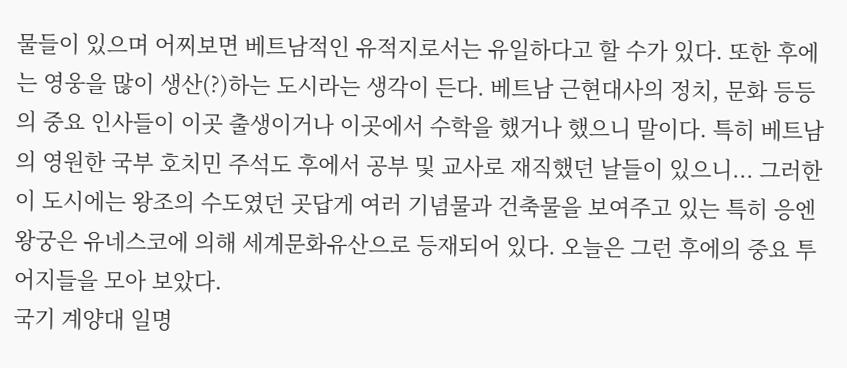물들이 있으며 어찌보면 베트남적인 유적지로서는 유일하다고 할 수가 있다. 또한 후에는 영웅을 많이 생산(?)하는 도시라는 생각이 든다. 베트남 근현대사의 정치, 문화 등등의 중요 인사들이 이곳 출생이거나 이곳에서 수학을 했거나 했으니 말이다. 특히 베트남의 영원한 국부 호치민 주석도 후에서 공부 및 교사로 재직했던 날들이 있으니... 그러한 이 도시에는 왕조의 수도였던 곳답게 여러 기념물과 건축물을 보여주고 있는 특히 응엔 왕궁은 유네스코에 의해 세계문화유산으로 등재되어 있다. 오늘은 그런 후에의 중요 투어지들을 모아 보았다.
국기 계양대 일명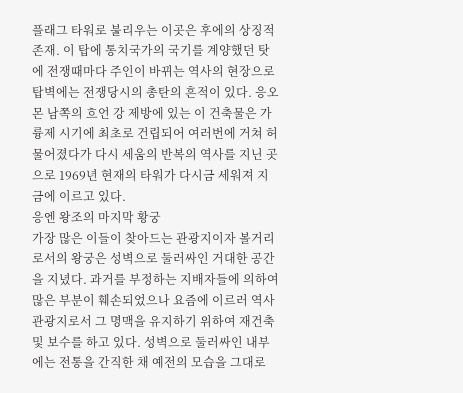플래그 타워로 불리우는 이곳은 후에의 상징적 존재. 이 탑에 통치국가의 국기를 계양했던 탓에 전쟁때마다 주인이 바뀌는 역사의 현장으로 탑벽에는 전쟁당시의 총탄의 흔적이 있다. 응오몬 남쪽의 흐언 강 제방에 있는 이 건축물은 가륭제 시기에 최초로 건립되어 여러번에 거쳐 허물어졌다가 다시 세움의 반복의 역사를 지닌 곳으로 1969년 현재의 타워가 다시금 세워져 지금에 이르고 있다.
응엔 왕조의 마지막 황궁
가장 많은 이들이 찾아드는 관광지이자 볼거리로서의 왕궁은 성벽으로 둘러싸인 거대한 공간을 지녔다. 과거를 부정하는 지배자들에 의하여 많은 부분이 훼손되었으나 요즘에 이르러 역사 관광지로서 그 명맥을 유지하기 위하여 재건축 및 보수를 하고 있다. 성벽으로 둘러싸인 내부에는 전통을 간직한 채 예전의 모습을 그대로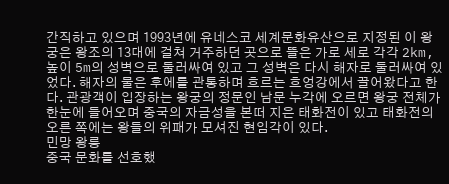간직하고 있으며 1993년에 유네스코 세계문화유산으로 지정된 이 왕궁은 왕조의 13대에 걸쳐 거주하던 곳으로 뜰은 가로 세로 각각 2km, 높이 5m의 성벽으로 둘러싸여 있고 그 성벽은 다시 해자로 둘러싸여 있었다. 해자의 물은 후에를 관통하며 흐르는 흐엉강에서 끌어왔다고 한다. 관광객이 입장하는 왕궁의 정문인 남문 누각에 오르면 왕궁 전체가 한눈에 들어오며 중국의 자금성을 본떠 지은 태화전이 있고 태화전의 오른 쪽에는 왕들의 위패가 모셔진 현임각이 있다.
민망 왕릉
중국 문화를 선호했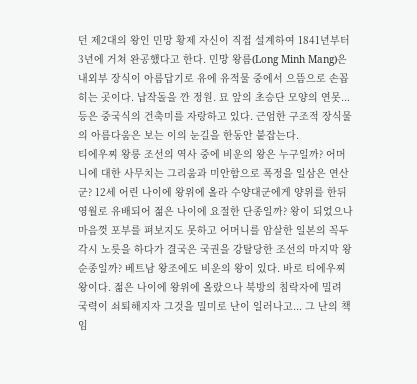던 제2대의 왕인 민망 황제 자신이 직접 설계하여 1841년부터 3년에 거쳐 완공했다고 한다. 민망 왕름(Long Minh Mang)은 내외부 장식이 아름답기로 유에 유적물 중에서 으뜸으로 손꼽히는 곳이다. 납작돌을 깐 정원. 묘 앞의 초승단 모양의 연못... 등은 중국식의 건축미를 자랑하고 있다. 근엄한 구조적 장식물의 아름다움은 보는 이의 눈길을 한동안 붙잡는다.
티에우찌 왕릉 조선의 역사 중에 비운의 왕은 누구일까? 어머니에 대한 사무치는 그리움과 미안함으로 폭정을 일삼은 연산군? 12세 어린 나이에 왕위에 올라 수양대군에게 양위를 한뒤 영월로 유배되어 젊은 나이에 요절한 단종일까? 왕이 되었으나 마음껏 포부를 펴보지도 못하고 어머니를 암살한 일본의 꼭두각시 노릇을 하다가 결국은 국권을 강탈당한 조선의 마지막 왕 순종일까? 베트남 왕조에도 비운의 왕이 있다. 바로 티에우찌 왕이다. 젊은 나이에 왕위에 올랐으나 북방의 침락자에 밀려 국력이 쇠퇴해지자 그것을 밀미로 난이 일러나고... 그 난의 책임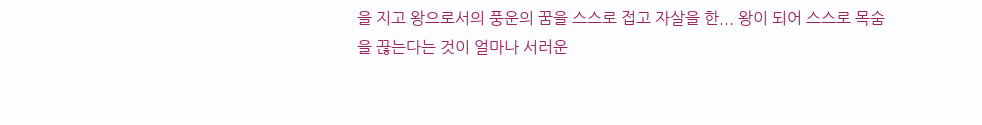을 지고 왕으로서의 풍운의 꿈을 스스로 접고 자살을 한... 왕이 되어 스스로 목숨을 끊는다는 것이 얼마나 서러운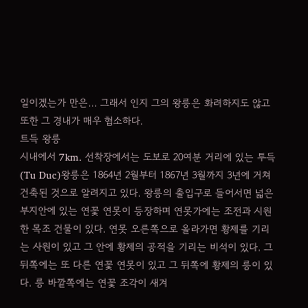일이겠는가 만은... 그래서 인지 그의 왕릉은 화려하지도 않고 또한 그 경내가 매우 협소하다.
트득 왕릉
시내에서 7km. 선착장에서는 도보로 20여분 거리에 있는 투득(Tu Duc)왕릉은 1864년 2월부터 1867년 3월까지 3년에 거쳐 건축된 것으로 알려지고 있다. 왕릉의 출입구로 들어서면 넓은 부지안에 있는 연꽃 연못이 등장하며 연못가에는 조전과 시원한 목조 건물이 있다. 연못 오른쪽으로 올라가면 황제를 기리는 사원이 있고 그 안에 황제의 공적을 기리는 비석이 있다. 그 뒤쪽에는 또 다른 연꽃 연못이 있고 그 뒤쪽에 황제의 릉이 있다. 릉 바깥쪽에는 연꽃 조각이 새겨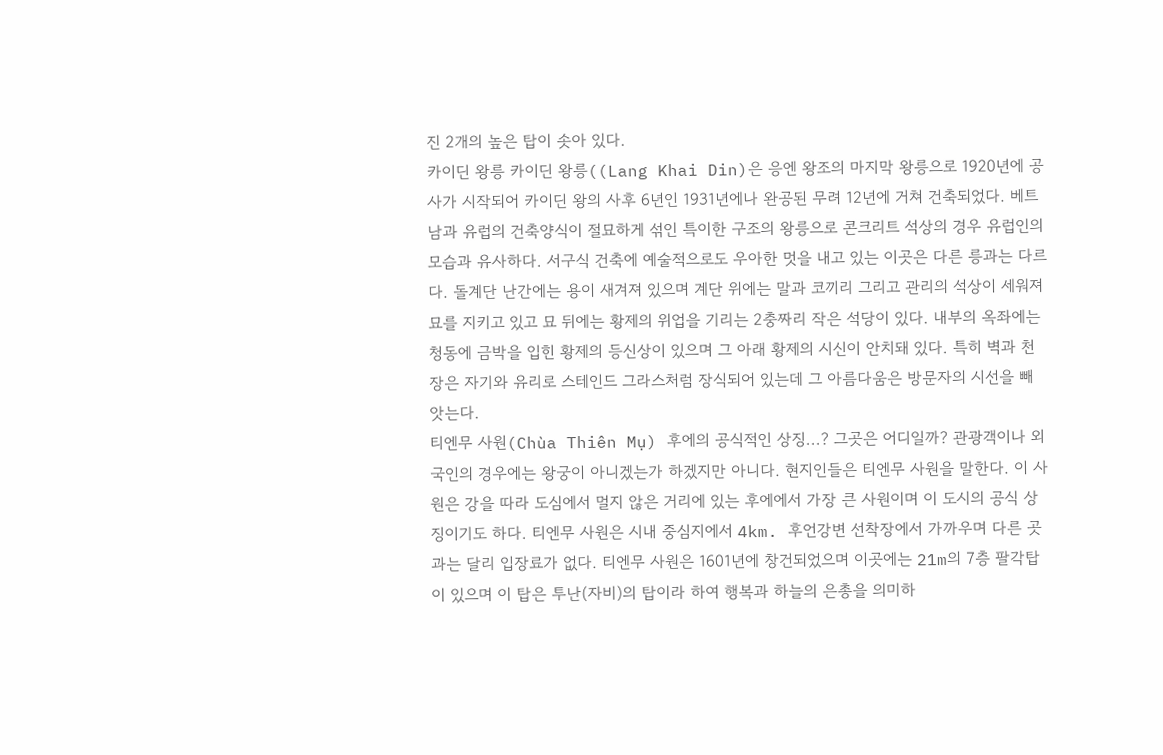진 2개의 높은 탑이 솟아 있다.
카이딘 왕릉 카이딘 왕릉((Lang Khai Din)은 응엔 왕조의 마지막 왕릉으로 1920년에 공사가 시작되어 카이딘 왕의 사후 6년인 1931년에나 완공된 무려 12년에 거쳐 건축되었다. 베트남과 유럽의 건축양식이 절묘하게 섞인 특이한 구조의 왕릉으로 콘크리트 석상의 경우 유럽인의 모습과 유사하다. 서구식 건축에 예술적으로도 우아한 멋을 내고 있는 이곳은 다른 릉과는 다르다. 돌계단 난간에는 용이 새겨져 있으며 계단 위에는 말과 코끼리 그리고 관리의 석상이 세워져 묘를 지키고 있고 묘 뒤에는 황제의 위업을 기리는 2충짜리 작은 석당이 있다. 내부의 옥좌에는 청동에 금박을 입힌 황제의 등신상이 있으며 그 아래 황제의 시신이 안치돼 있다. 특히 벽과 천장은 자기와 유리로 스테인드 그라스처럼 장식되어 있는데 그 아름다움은 방문자의 시선을 빼앗는다.
티엔무 사원(Chùa Thiên Mụ) 후에의 공식적인 상징...? 그곳은 어디일까? 관광객이나 외국인의 경우에는 왕궁이 아니겠는가 하겠지만 아니다. 현지인들은 티엔무 사원을 말한다. 이 사원은 강을 따라 도심에서 멀지 않은 거리에 있는 후에에서 가장 큰 사원이며 이 도시의 공식 상징이기도 하다. 티엔무 사원은 시내 중심지에서 4km. 후언강변 선착장에서 가까우며 다른 곳과는 달리 입장료가 없다. 티엔무 사원은 1601년에 창건되었으며 이곳에는 21m의 7층 팔각탑이 있으며 이 탑은 투난(자비)의 탑이라 하여 행복과 하늘의 은총을 의미하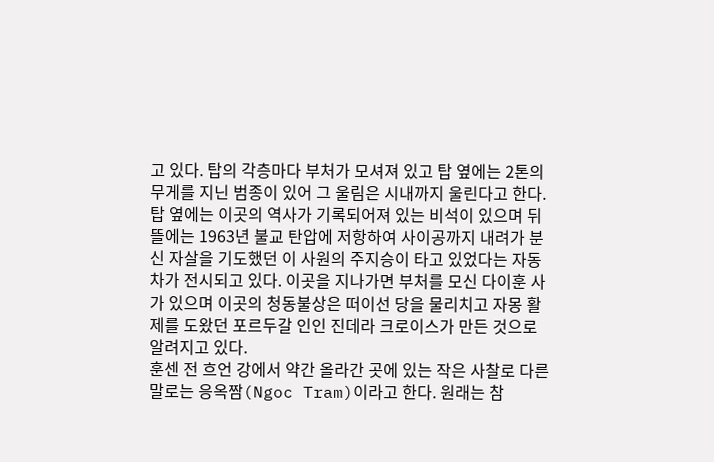고 있다. 탑의 각층마다 부처가 모셔져 있고 탑 옆에는 2톤의 무게를 지닌 범종이 있어 그 울림은 시내까지 울린다고 한다. 탑 옆에는 이곳의 역사가 기록되어져 있는 비석이 있으며 뒤뜰에는 1963년 불교 탄압에 저항하여 사이공까지 내려가 분신 자살을 기도했던 이 사원의 주지승이 타고 있었다는 자동차가 전시되고 있다. 이곳을 지나가면 부처를 모신 다이훈 사가 있으며 이곳의 청동불상은 떠이선 당을 물리치고 자몽 활제를 도왔던 포르두갈 인인 진데라 크로이스가 만든 것으로 알려지고 있다.
훈센 전 흐언 강에서 약간 올라간 곳에 있는 작은 사찰로 다른 말로는 응옥짬(Ngoc Tram)이라고 한다. 원래는 참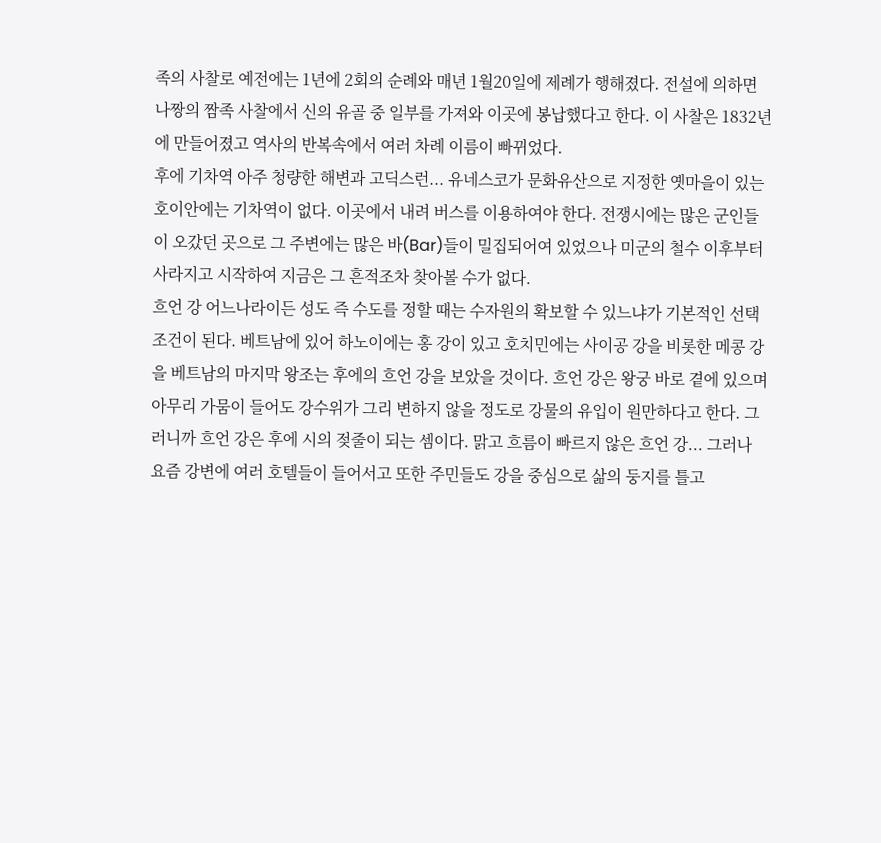족의 사찰로 예전에는 1년에 2회의 순례와 매년 1월20일에 제례가 행해졌다. 전설에 의하면 나짱의 짬족 사찰에서 신의 유골 중 일부를 가져와 이곳에 봉납했다고 한다. 이 사찰은 1832년에 만들어졌고 역사의 반복속에서 여러 차례 이름이 빠뀌었다.
후에 기차역 아주 청량한 해변과 고딕스런... 유네스코가 문화유산으로 지정한 옛마을이 있는 호이안에는 기차역이 없다. 이곳에서 내려 버스를 이용하여야 한다. 전쟁시에는 많은 군인들이 오갔던 곳으로 그 주변에는 많은 바(Bar)들이 밀집되어여 있었으나 미군의 철수 이후부터 사라지고 시작하여 지금은 그 흔적조차 찾아볼 수가 없다.
흐언 강 어느나라이든 성도 즉 수도를 정할 때는 수자원의 확보할 수 있느냐가 기본적인 선택 조건이 된다. 베트남에 있어 하노이에는 홍 강이 있고 호치민에는 사이공 강을 비롯한 메콩 강을 베트남의 마지막 왕조는 후에의 흐언 강을 보았을 것이다. 흐언 강은 왕궁 바로 곁에 있으며 아무리 가뭄이 들어도 강수위가 그리 변하지 않을 정도로 강물의 유입이 원만하다고 한다. 그러니까 흐언 강은 후에 시의 젖줄이 되는 셈이다. 맑고 흐름이 빠르지 않은 흐언 강... 그러나 요즘 강변에 여러 호텔들이 들어서고 또한 주민들도 강을 중심으로 삶의 둥지를 틀고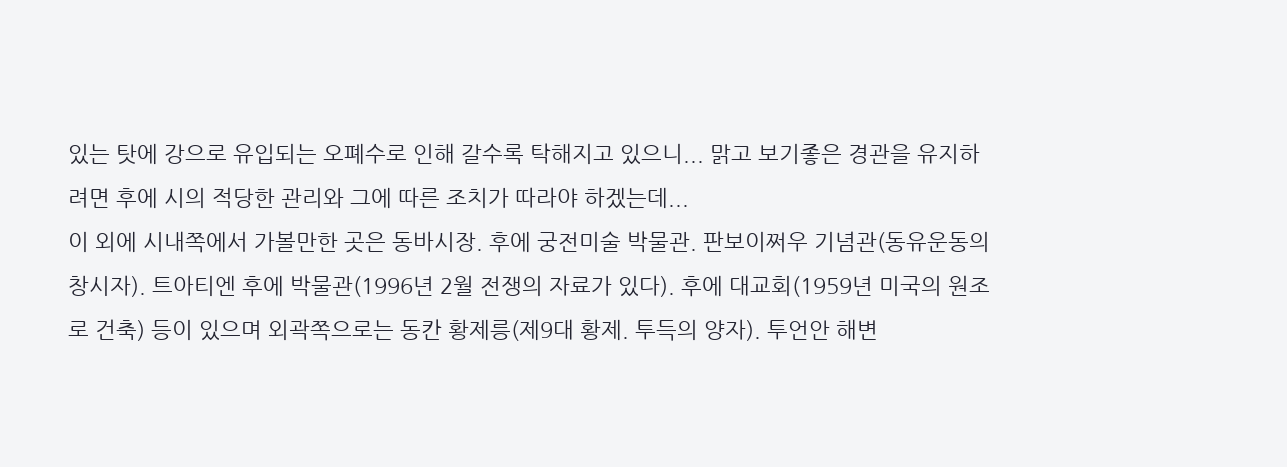있는 탓에 강으로 유입되는 오폐수로 인해 갈수록 탁해지고 있으니... 맑고 보기좋은 경관을 유지하려면 후에 시의 적당한 관리와 그에 따른 조치가 따라야 하겠는데...
이 외에 시내쪽에서 가볼만한 곳은 동바시장. 후에 궁전미술 박물관. 판보이쩌우 기념관(동유운동의 창시자). 트아티엔 후에 박물관(1996년 2월 전쟁의 자료가 있다). 후에 대교회(1959년 미국의 원조로 건축) 등이 있으며 외곽쪽으로는 동칸 황제릉(제9대 황제. 투득의 양자). 투언안 해변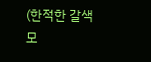(한적한 갈색모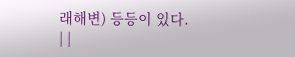래해변) 등등이 있다.
| |